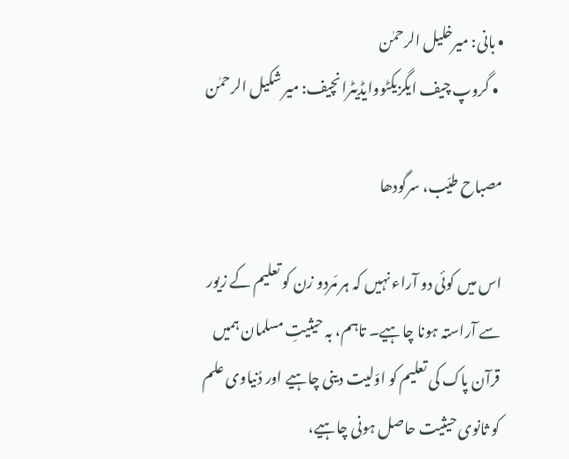• بانی: میرخلیل الرحمٰن
  • گروپ چیف ایگزیکٹووایڈیٹرانچیف: میر شکیل الرحمٰن

مصباح طیّب، سرگودھا

اس میں کوئی دو آراء نہیں کہ ہر مَردو زن کو تعلیم کے زیور سے آراستہ ہونا چاہیے۔ تاہم، بہ حیثیتِ مسلمان ہمیں قرآن پاک کی تعلیم کو اوّلیت دینی چاہیے اور دُنیاوی علم کو ثانوی حیثیت حاصل ہونی چاہیے،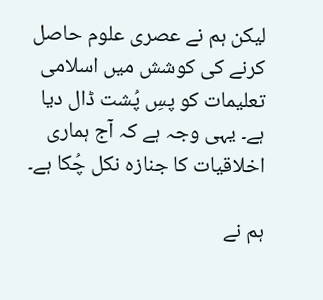لیکن ہم نے عصری علوم حاصل کرنے کی کوشش میں اسلامی تعلیمات کو پسِ پُشت ڈال دیا ہے۔ یہی وجہ ہے کہ آج ہماری اخلاقیات کا جنازہ نکل چُکا ہے۔

ہم نے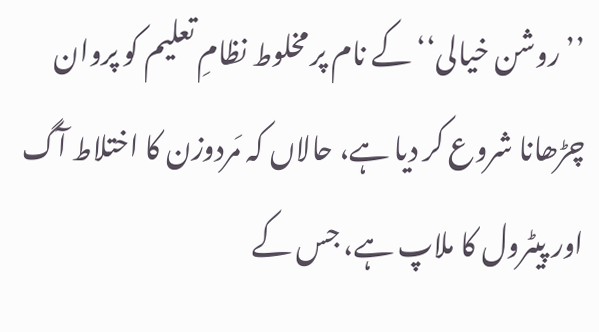’’روشن خیالی‘‘ کے نام پر مخلوط نظامِ تعلیم کو پروان چڑھانا شروع کر دیا ہے، حالاں کہ مَردوزن کا اختلاط آگ اور پیٹرول کا ملاپ ہے، جس کے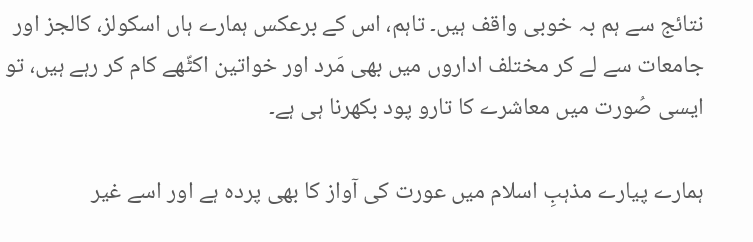نتائج سے ہم بہ خوبی واقف ہیں۔ تاہم، اس کے برعکس ہمارے ہاں اسکولز، کالجز اور جامعات سے لے کر مختلف اداروں میں بھی مَرد اور خواتین اکٹّھے کام کر رہے ہیں، تو ایسی صُورت میں معاشرے کا تارو پود بکھرنا ہی ہے۔

ہمارے پیارے مذہبِ اسلام میں عورت کی آواز کا بھی پردہ ہے اور اسے غیر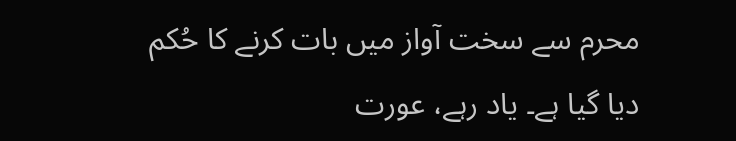محرم سے سخت آواز میں بات کرنے کا حُکم دیا گیا ہے۔ یاد رہے، عورت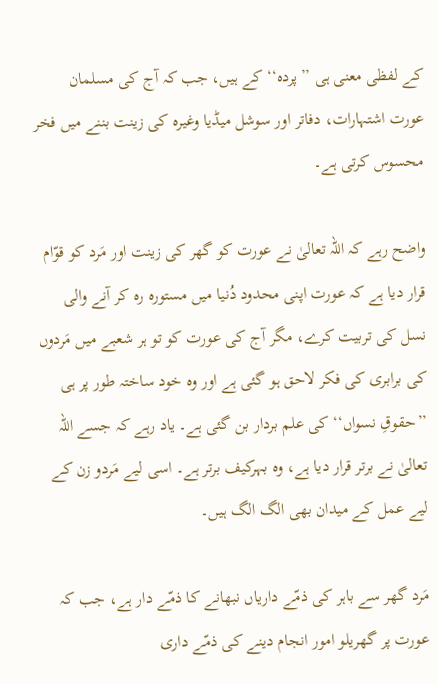کے لفظی معنی ہی ’’پردہ‘‘ کے ہیں، جب کہ آج کی مسلمان عورت اشتہارات، دفاتر اور سوشل میڈیا وغیرہ کی زینت بننے میں فخر محسوس کرتی ہے۔

واضح رہے کہ اللہ تعالیٰ نے عورت کو گھر کی زینت اور مَرد کو قوّام قرار دیا ہے کہ عورت اپنی محدود دُنیا میں مستورہ رہ کر آنے والی نسل کی تربیت کرے، مگر آج کی عورت کو تو ہر شعبے میں مَردوں کی برابری کی فکر لاحق ہو گئی ہے اور وہ خود ساختہ طور پر ہی ’’حقوقِ نسواں‘‘ کی علم بردار بن گئی ہے۔ یاد رہے کہ جسے اللہ تعالیٰ نے برتر قرار دیا ہے، وہ بہرکیف برتر ہے۔ اسی لیے مَردو زن کے لیے عمل کے میدان بھی الگ الگ ہیں۔

مَرد گھر سے باہر کی ذمّے داریاں نبھانے کا ذمّے دار ہے، جب کہ عورت پر گھریلو امور انجام دینے کی ذمّے داری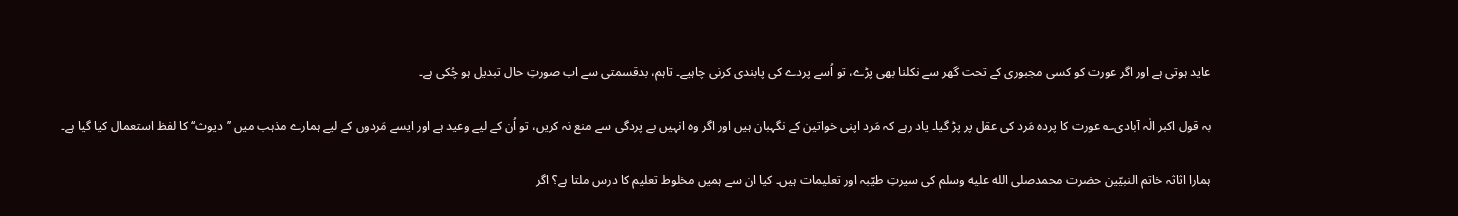عاید ہوتی ہے اور اگر عورت کو کسی مجبوری کے تحت گھر سے نکلنا بھی پڑے، تو اُسے پردے کی پابندی کرنی چاہیے۔ تاہم، بدقسمتی سے اب صورتِ حال تبدیل ہو چُکی ہے۔

بہ قول اکبر الٰہ آبادی؎ عورت کا پردہ مَرد کی عقل پر پڑ گیا۔ یاد رہے کہ مَرد اپنی خواتین کے نگہبان ہیں اور اگر وہ انہیں بے پردگی سے منع نہ کریں، تو اُن کے لیے وعید ہے اور ایسے مَردوں کے لیے ہمارے مذہب میں ’’دیوث‘‘ کا لفظ استعمال کیا گیا ہے۔

ہمارا اثاثہ خاتم النبیّین حضرت محمدصلى الله عليه وسلم کی سیرتِ طیّبہ اور تعلیمات ہیں۔ کیا ان سے ہمیں مخلوط تعلیم کا درس ملتا ہے؟ اگر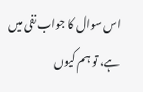اس سوال کا جواب نفی میں ہے، تو ہم کیوں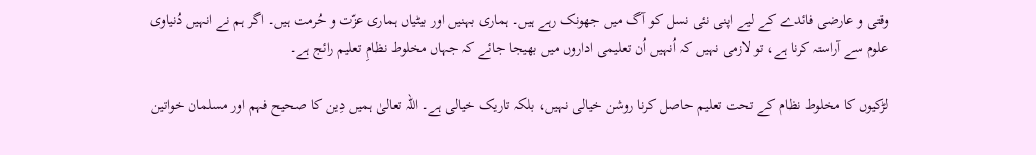وقتی و عارضی فائدے کے لیے اپنی نئی نسل کو آگ میں جھونک رہے ہیں۔ ہماری بہنیں اور بیٹیاں ہماری عزّت و حُرمت ہیں۔ اگر ہم نے انہیں دُنیاوی علوم سے آراستہ کرنا ہے، تو لازمی نہیں کہ اُنہیں اُن تعلیمی اداروں میں بھیجا جائے کہ جہاں مخلوط نظامِ تعلیم رائج ہے۔

لڑکیوں کا مخلوط نظام کے تحت تعلیم حاصل کرنا روشن خیالی نہیں، بلکہ تاریک خیالی ہے۔ اللہ تعالیٰ ہمیں دِین کا صحیح فہم اور مسلمان خواتین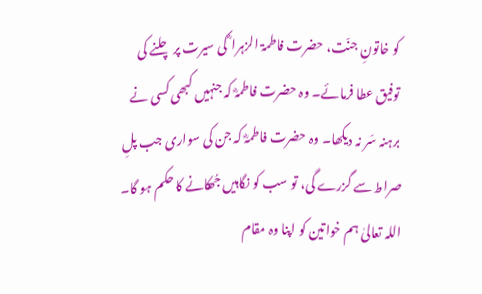کو خاتونِ جنّت، حضرت فاطمۃ الزہرا ؓ کی سیرت پر چلنے کی توفیق عطا فرمائے۔ وہ حضرت فاطمہؓ کہ جنہیں کبھی کسی نے برہنہ سَر نہ دیکھا۔ وہ حضرت فاطمہؓ کہ جن کی سواری جب پلِ صراط سے گزرے گی، تو سب کو نگاہیں جُھکانے کا حکم ہو گا۔ اللہ تعالیٰ ہم خواتین کو اپنا وہ مقام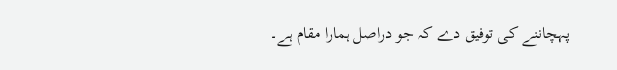پہچاننے کی توفیق دے کہ جو دراصل ہمارا مقام ہے۔